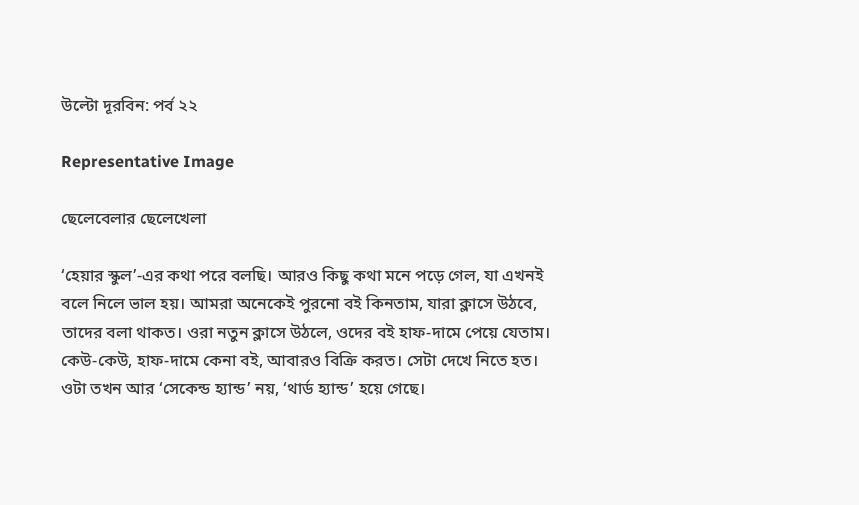উল্টো দূরবিন: পর্ব ২২

Representative Image

ছেলেবেলার ছেলেখেলা

‘হেয়ার স্কুল’-এর কথা পরে বলছি। আরও কিছু কথা মনে পড়ে গেল, যা এখনই বলে নিলে ভাল হয়। আমরা অনেকেই পুরনো বই কিনতাম, যারা ক্লাসে উঠবে, তাদের বলা থাকত। ওরা নতুন ক্লাসে উঠলে, ওদের বই হাফ-দামে পেয়ে যেতাম। কেউ-কেউ, হাফ-দামে কেনা বই, আবারও বিক্রি করত। সেটা দেখে নিতে হত। ওটা তখন আর ‘সেকেন্ড হ্যান্ড’ নয়, ‘থার্ড হ্যান্ড’ হয়ে গেছে।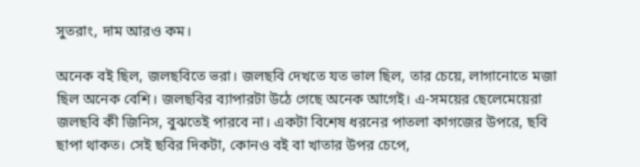সুতরাং, দাম আরও কম।

অনেক বই ছিল, জলছবিতে ভরা। জলছবি দেখতে যত ভাল ছিল, তার চেয়ে, লাগানোতে মজা ছিল অনেক বেশি। জলছবির ব্যাপারটা উঠে গেছে অনেক আগেই। এ-সময়ের ছেলেমেয়েরা জলছবি কী জিনিস, বুঝতেই পারবে না। একটা বিশেষ ধরনের পাতলা কাগজের উপরে, ছবি ছাপা থাকত। সেই ছবির দিকটা, কোনও বই বা খাতার উপর চেপে,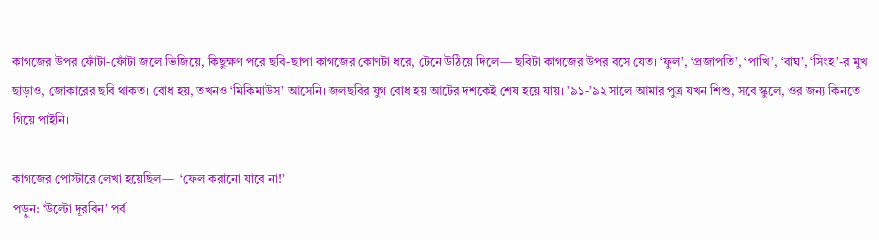কাগজের উপর ফোঁটা-ফোঁটা জলে ভিজিয়ে, কিছুক্ষণ পরে ছবি-ছাপা কাগজের কোণটা ধরে, টেনে উঠিয়ে দিলে— ছবিটা কাগজের উপর বসে যেত। ‘ফুল’, ‘প্রজাপতি’, ‘পাখি’, ‘বাঘ’, ‘সিংহ’-র মুখ ছাড়াও, জোকারের ছবি থাকত। বোধ হয়, তখনও ‘মিকিমাউস’ আসেনি। জলছবির যুগ বোধ হয় আটের দশকেই শেষ হয়ে যায়। ’৯১-’৯২ সালে আমার পুত্র যখন শিশু, সবে স্কুলে, ওর জন্য কিনতে গিয়ে পাইনি।

কাগজের পোস্টারে লেখা হয়েছিল—  ‘ফেল করানো যাবে না!’
পড়ুন: ‘উল্টো দূরবিন’ পর্ব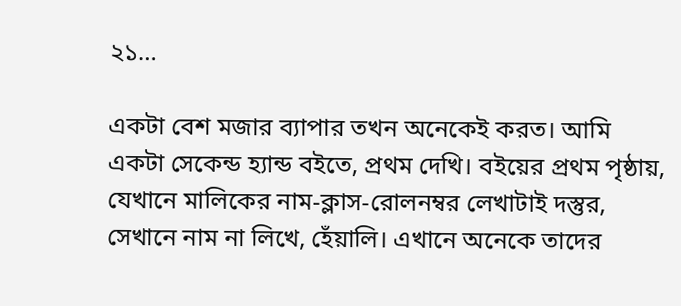২১…

একটা বেশ মজার ব্যাপার তখন অনেকেই করত। আমি একটা সেকেন্ড হ্যান্ড বইতে, প্রথম দেখি। বইয়ের প্রথম পৃষ্ঠায়, যেখানে মালিকের নাম-ক্লাস-রোলনম্বর লেখাটাই দস্তুর, সেখানে নাম না লিখে, হেঁয়ালি। এখানে অনেকে তাদের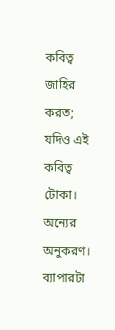কবিত্ব জাহির করত; যদিও এই কবিত্ব টোকা। অন্যের অনুকরণ। ব্যাপারটা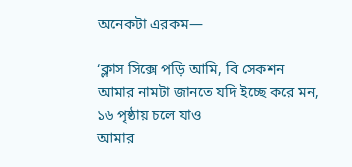অনেকটা এরকম—

‘ক্লাস সিক্সে পড়ি আমি, বি সেকশন
আমার নামটা জানতে যদি ইচ্ছে করে মন,
১৬ পৃষ্ঠায় চলে যাও
আমার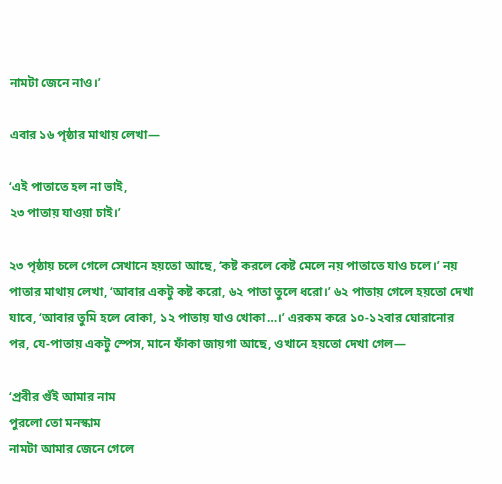নামটা জেনে নাও।’

এবার ১৬ পৃষ্ঠার মাথায় লেখা—

‘এই পাতাতে হল না ভাই,
২৩ পাতায় যাওয়া চাই।’

২৩ পৃষ্ঠায় চলে গেলে সেখানে হয়তো আছে, ‘কষ্ট করলে কেষ্ট মেলে নয় পাতাতে যাও চলে।’ নয় পাতার মাথায় লেখা, ‘আবার একটু কষ্ট করো, ৬২ পাতা তুলে ধরো।’ ৬২ পাতায় গেলে হয়তো দেখা যাবে, ‘আবার তুমি হলে বোকা, ১২ পাতায় যাও খোকা…।’ এরকম করে ১০-১২বার ঘোরানোর পর, যে-পাতায় একটু স্পেস, মানে ফাঁকা জায়গা আছে, ওখানে হয়তো দেখা গেল—

‘প্রবীর গুঁই আমার নাম
পুরলো তো মনস্কাম
নামটা আমার জেনে গেলে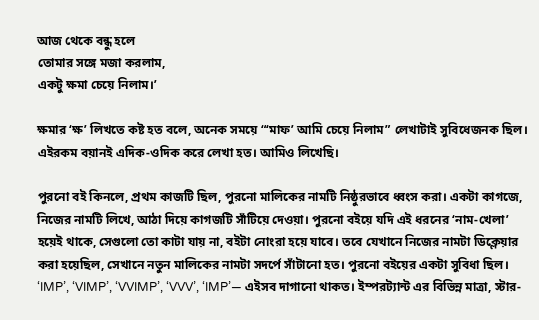আজ থেকে বন্ধু হলে
তোমার সঙ্গে মজা করলাম,
একটু ক্ষমা চেয়ে নিলাম।’

ক্ষমার ‘ক্ষ’ লিখতে কষ্ট হত বলে, অনেক সময়ে “‘মাফ’ আমি চেয়ে নিলাম” লেখাটাই সুবিধেজনক ছিল। এইরকম বয়ানই এদিক-ওদিক করে লেখা হত। আমিও লিখেছি।

পুরনো বই কিনলে, প্রথম কাজটি ছিল, পুরনো মালিকের নামটি নিষ্ঠুরভাবে ধ্বংস করা। একটা কাগজে, নিজের নামটি লিখে, আঠা দিয়ে কাগজটি সাঁটিয়ে দেওয়া। পুরনো বইয়ে যদি এই ধরনের ‘নাম-খেলা’ হয়েই থাকে, সেগুলো তো কাটা যায় না, বইটা নোংরা হয়ে যাবে। তবে যেখানে নিজের নামটা ডিক্লেয়ার করা হয়েছিল, সেখানে নতুন মালিকের নামটা সদর্পে সাঁটানো হত। পুরনো বইয়ের একটা সুবিধা ছিল। ‘IMP’, ‘VIMP’, ‘VVIMP’, ‘VVV’, ‘IMP’— এইসব দাগানো থাকত। ইম্পরট্যান্ট এর বিভিন্ন মাত্রা, স্টার-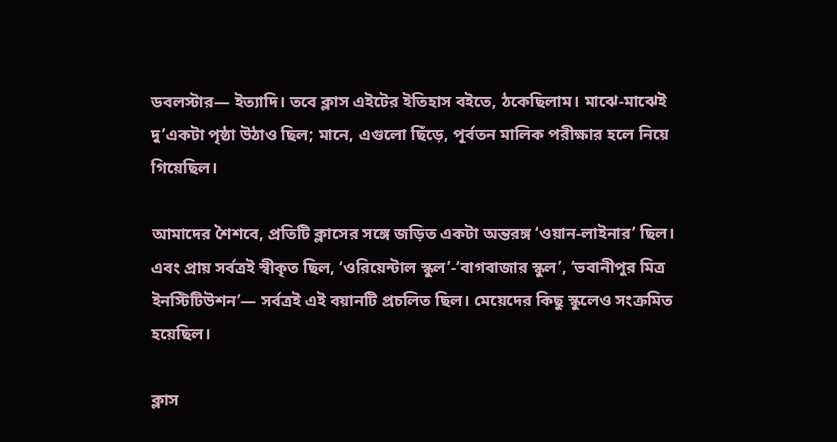ডবলস্টার— ইত্যাদি। তবে ক্লাস এইটের ইতিহাস বইতে, ঠকেছিলাম। মাঝে-মাঝেই দু’একটা পৃষ্ঠা উঠাও ছিল; মানে, এগুলো ছিঁড়ে, পূর্বতন মালিক পরীক্ষার হলে নিয়ে গিয়েছিল।

আমাদের শৈশবে, প্রতিটি ক্লাসের সঙ্গে জড়িত একটা অন্তরঙ্গ ‘ওয়ান-লাইনার’ ছিল। এবং প্রায় সর্বত্রই স্বীকৃত ছিল, ‘ওরিয়েন্টাল স্কুল’-‘বাগবাজার স্কুল’, ‘ভবানীপুর মিত্র ইনস্টিটিউশন’— সর্বত্রই এই বয়ানটি প্রচলিত ছিল। মেয়েদের কিছু স্কুলেও সংক্রমিত হয়েছিল।

ক্লাস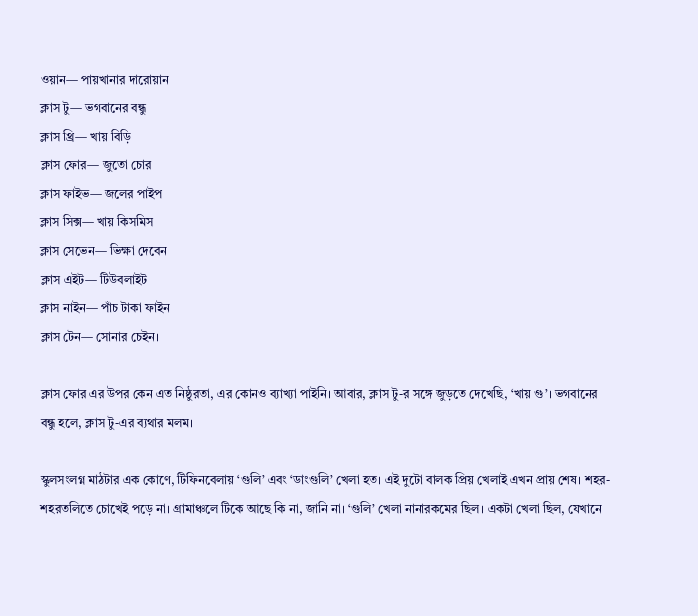ওয়ান— পায়খানার দারোয়ান
ক্লাস টু— ভগবানের বন্ধু
ক্লাস থ্রি— খায় বিড়ি
ক্লাস ফোর— জুতো চোর
ক্লাস ফাইভ— জলের পাইপ
ক্লাস সিক্স— খায় কিসমিস
ক্লাস সেভেন— ভিক্ষা দেবেন
ক্লাস এইট— টিউবলাইট
ক্লাস নাইন— পাঁচ টাকা ফাইন
ক্লাস টেন— সোনার চেইন।

ক্লাস ফোর এর উপর কেন এত নিষ্ঠুরতা, এর কোনও ব্যাখ্যা পাইনি। আবার, ক্লাস টু-র সঙ্গে জুড়তে দেখেছি, ‘খায় গু’। ভগবানের বন্ধু হলে, ক্লাস টু-এর ব্যথার মলম।

স্কুলসংলগ্ন মাঠটার এক কোণে, টিফিনবেলায় ‘গুলি’ এবং ‘ডাংগুলি’ খেলা হত। এই দুটো বালক প্রিয় খেলাই এখন প্রায় শেষ। শহর-শহরতলিতে চোখেই পড়ে না। গ্রামাঞ্চলে টিকে আছে কি না, জানি না। ‘গুলি’ খেলা নানারকমের ছিল। একটা খেলা ছিল, যেখানে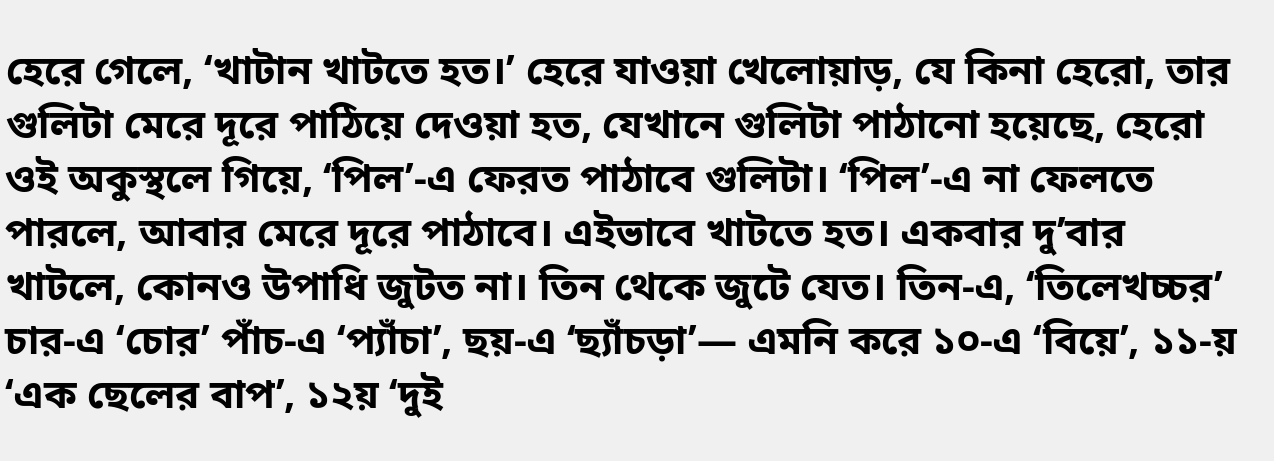হেরে গেলে, ‘খাটান খাটতে হত।’ হেরে যাওয়া খেলোয়াড়, যে কিনা হেরো, তার গুলিটা মেরে দূরে পাঠিয়ে দেওয়া হত, যেখানে গুলিটা পাঠানো হয়েছে, হেরো ওই অকুস্থলে গিয়ে, ‘পিল’-এ ফেরত পাঠাবে গুলিটা। ‘পিল’-এ না ফেলতে পারলে, আবার মেরে দূরে পাঠাবে। এইভাবে খাটতে হত। একবার দু’বার খাটলে, কোনও উপাধি জুটত না। তিন থেকে জুটে যেত। তিন-এ, ‘তিলেখচ্চর’ চার-এ ‘চোর’ পাঁচ-এ ‘প্যাঁচা’, ছয়-এ ‘ছ্যাঁচড়া’— এমনি করে ১০-এ ‘বিয়ে’, ১১-য় ‘এক ছেলের বাপ’, ১২য় ‘দুই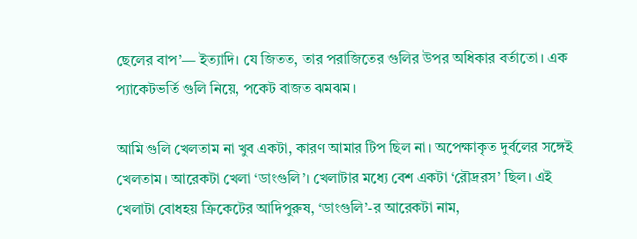ছেলের বাপ’— ইত্যাদি। যে জিতত, তার পরাজিতের গুলির উপর অধিকার বর্তাতো। এক প্যাকেটভর্তি গুলি নিয়ে, পকেট বাজত ঝমঝম।

আমি গুলি খেলতাম না খুব একটা, কারণ আমার টিপ ছিল না। অপেক্ষাকৃত দুর্বলের সঙ্গেই খেলতাম। আরেকটা খেলা ‘ডাংগুলি’। খেলাটার মধ্যে বেশ একটা ‘রৌদ্ররস’ ছিল। এই খেলাটা বোধহয় ক্রিকেটের আদিপুরুষ, ‘ডাংগুলি’-র আরেকটা নাম,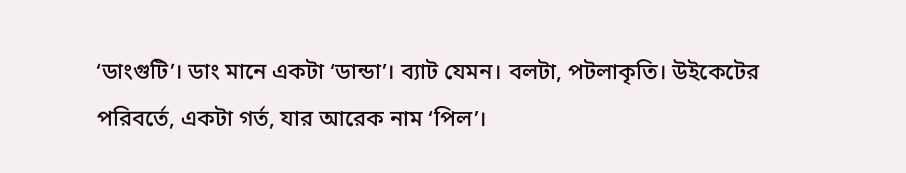‘ডাংগুটি’। ডাং মানে একটা ‘ডান্ডা’। ব্যাট যেমন। বলটা, পটলাকৃতি। উইকেটের পরিবর্তে, একটা গর্ত, যার আরেক নাম ‘পিল’।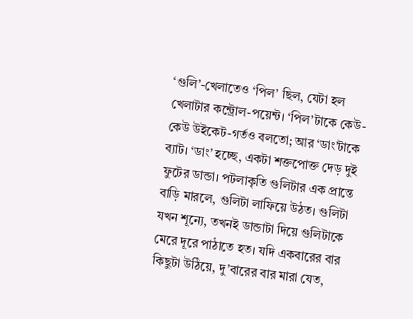‘গুলি’-খেলাতেও ‘পিল’ ছিল, যেটা হল খেলাটার কন্ট্রোল-পয়েন্ট। ‘পিল’টাকে কেউ-কেউ উইকেট-গর্তও বলতো; আর ‘ডাং’টাকে ব্যাট। ‘ডাং’ হচ্ছে, একটা শক্তপোক্ত দেড় দুই ফুটের ডান্ডা। পটলাকৃতি গুলিটার এক প্রান্তে বাড়ি মারলে, গুলিটা লাফিয়ে উঠত। গুলিটা যখন শূন্যে, তখনই ডান্ডাটা দিয়ে গুলিটাকে মেরে দূরে পাঠাতে হত। যদি একবারের বার কিছুটা উঠিয়ে, দু’বারের বার মারা যেত,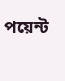পয়েন্ট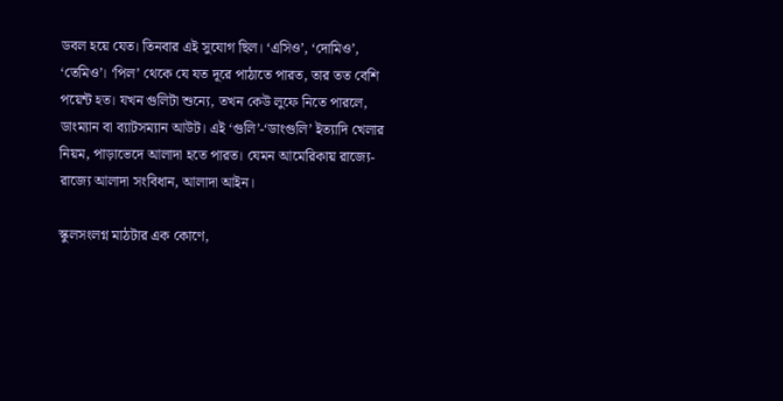ডবল হয়ে যেত। তিনবার এই সুযোগ ছিল। ‘এসিও’, ‘দোমিও’, ‘তেমিও’। ‘পিল’ থেকে যে যত দূরে পাঠাতে পারত, তার তত বেশি পয়েন্ট হত। যখন গুলিটা শুন্যে, তখন কেউ লুফে নিতে পারলে, ডাংম্যান বা ব্যাটসম্যান আউট। এই ‘গুলি’-‘ডাংগুলি’ ইত্যাদি খেলার নিয়ম, পাড়াভেদে আলাদা হতে পারত। যেমন আমেরিকায় রাজ্যে-রাজ্যে আলাদা সংবিধান, আলাদা আইন।

স্কুলসংলগ্ন মাঠটার এক কোণে,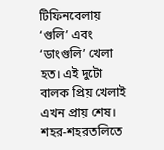টিফিনবেলায় ‘গুলি’ এবং ‘ডাংগুলি’ খেলা হত। এই দুটো বালক প্রিয় খেলাই এখন প্রায় শেষ। শহর-শহরতলিতে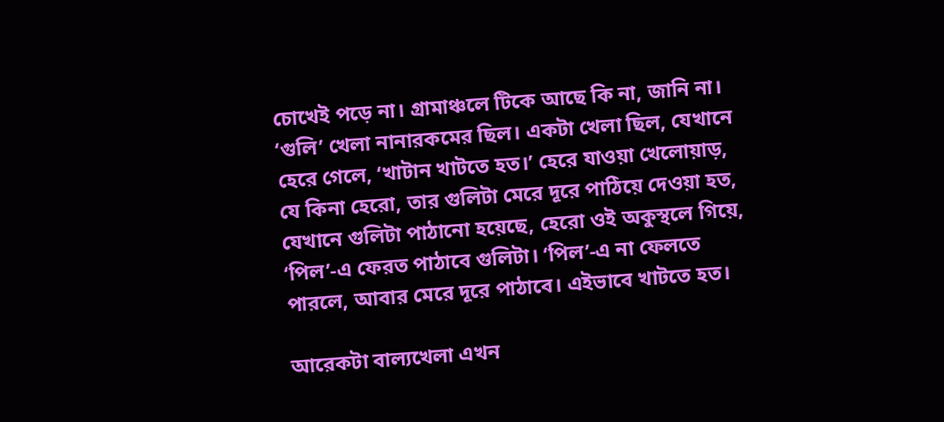চোখেই পড়ে না। গ্রামাঞ্চলে টিকে আছে কি না, জানি না। ‘গুলি’ খেলা নানারকমের ছিল। একটা খেলা ছিল, যেখানে হেরে গেলে, ‘খাটান খাটতে হত।’ হেরে যাওয়া খেলোয়াড়, যে কিনা হেরো, তার গুলিটা মেরে দূরে পাঠিয়ে দেওয়া হত, যেখানে গুলিটা পাঠানো হয়েছে, হেরো ওই অকুস্থলে গিয়ে, ‘পিল’-এ ফেরত পাঠাবে গুলিটা। ‘পিল’-এ না ফেলতে পারলে, আবার মেরে দূরে পাঠাবে। এইভাবে খাটতে হত।

আরেকটা বাল্যখেলা এখন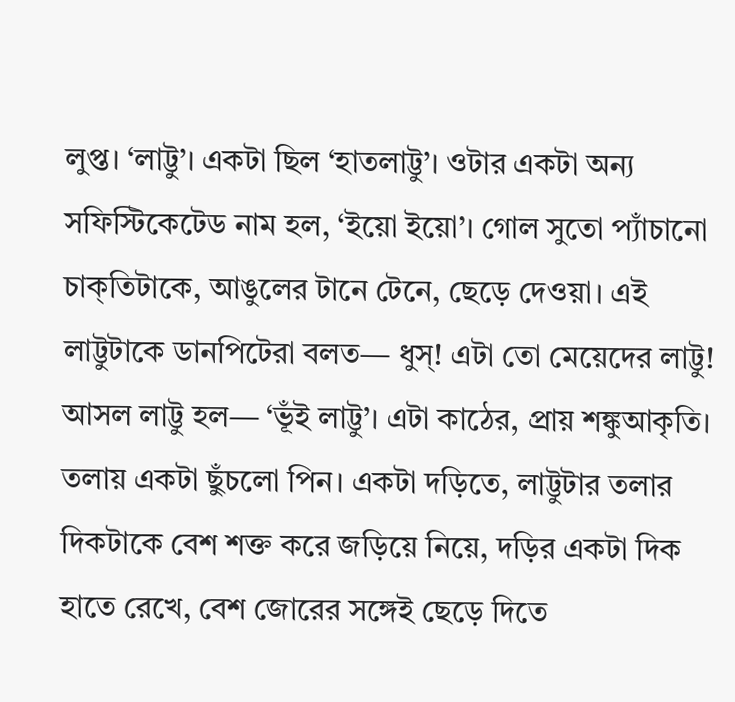লুপ্ত। ‘লাট্টু’। একটা ছিল ‘হাতলাট্টু’। ওটার একটা অন্য সফিস্টিকেটেড নাম হল, ‘ইয়ো ইয়ো’। গোল সুতো প্যাঁচানো চাক্‌তিটাকে, আঙুলের টানে টেনে, ছেড়ে দেওয়া। এই লাট্টুটাকে ডানপিটেরা বলত— ধুস্‌! এটা তো মেয়েদের লাট্টু! আসল লাট্টু হল— ‘ভূঁই লাট্টু’। এটা কাঠের, প্রায় শঙ্কুআকৃতি। তলায় একটা ছুঁচলো পিন। একটা দড়িতে, লাট্টুটার তলার দিকটাকে বেশ শক্ত করে জড়িয়ে নিয়ে, দড়ির একটা দিক হাতে রেখে, বেশ জোরের সঙ্গেই ছেড়ে দিতে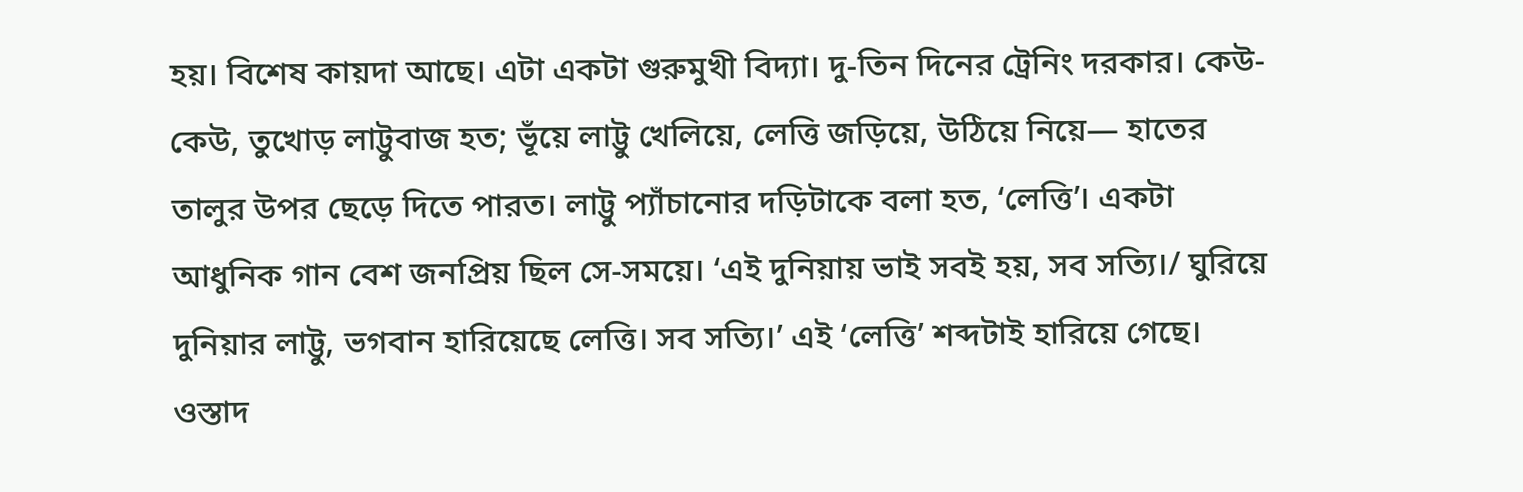হয়। বিশেষ কায়দা আছে। এটা একটা গুরুমুখী বিদ্যা। দু-তিন দিনের ট্রেনিং দরকার। কেউ-কেউ, তুখোড় লাট্টুবাজ হত; ভূঁয়ে লাট্টু খেলিয়ে, লেত্তি জড়িয়ে, উঠিয়ে নিয়ে— হাতের তালুর উপর ছেড়ে দিতে পারত। লাট্টু প্যাঁচানোর দড়িটাকে বলা হত, ‘লেত্তি’। একটা আধুনিক গান বেশ জনপ্রিয় ছিল সে-সময়ে। ‘এই দুনিয়ায় ভাই সবই হয়, সব সত্যি।/ ঘুরিয়ে দুনিয়ার লাট্টু, ভগবান হারিয়েছে লেত্তি। সব সত্যি।’ এই ‘লেত্তি’ শব্দটাই হারিয়ে গেছে। ওস্তাদ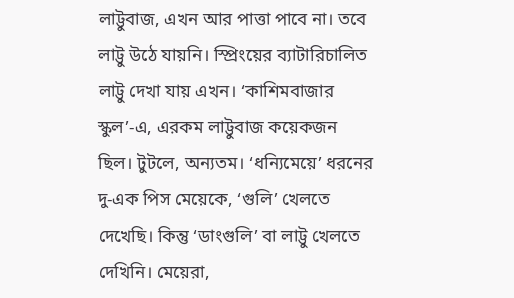লাট্টুবাজ, এখন আর পাত্তা পাবে না। তবে লাট্টু উঠে যায়নি। স্প্রিংয়ের ব্যাটারিচালিত লাট্টু দেখা যায় এখন। ‘কাশিমবাজার স্কুল’-এ, এরকম লাট্টুবাজ কয়েকজন ছিল। টুটলে, অন্যতম। ‘ধন্যিমেয়ে’ ধরনের দু-এক পিস মেয়েকে, ‘গুলি’ খেলতে দেখেছি। কিন্তু ‘ডাংগুলি’ বা লাট্টু খেলতে দেখিনি। মেয়েরা,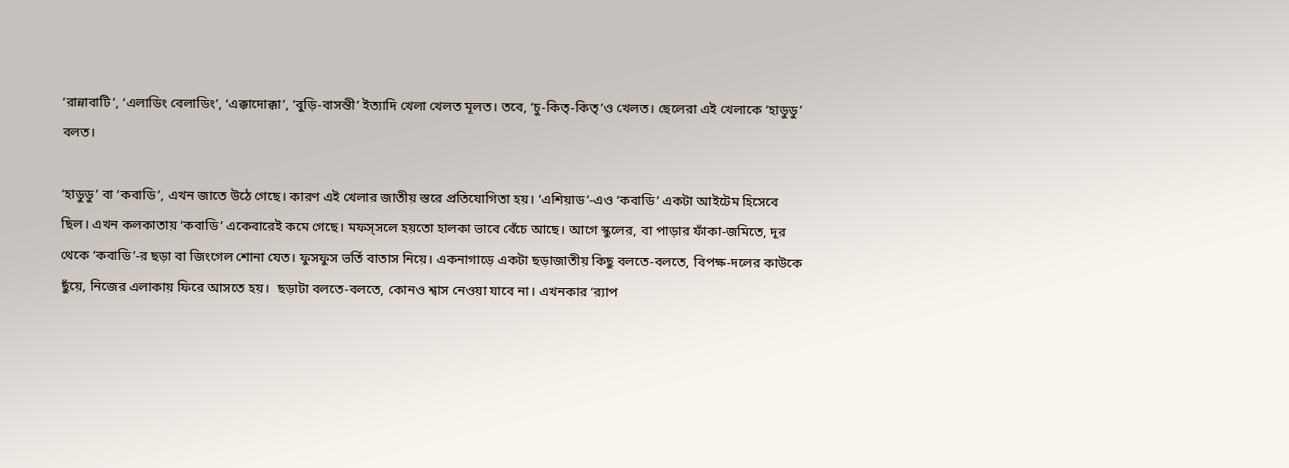‘রান্নাবাটি’, ‘এলাডিং বেলাডিং’, ‘এক্কাদোক্কা’, ‘বুড়ি-বাসন্তী’ ইত্যাদি খেলা খেলত মূলত। তবে, ‘চু-কিত্-কিত্’ও খেলত। ছেলেরা এই খেলাকে ‘হাডুডু’ বলত।

‘হাডুডু’ বা ‘কবাডি’, এখন জাতে উঠে গেছে। কারণ এই খেলার জাতীয় স্তরে প্রতিযোগিতা হয়। ‘এশিয়াড’-এও ‘কবাডি’ একটা আইটেম হিসেবে ছিল। এখন কলকাতায় ‘কবাডি’ একেবারেই কমে গেছে। মফস্‌সলে হয়তো হালকা ভাবে বেঁচে আছে। আগে স্কুলের, বা পাড়ার ফাঁকা-জমিতে, দূর থেকে ‘কবাডি’-র ছড়া বা জিংগেল শোনা যেত। ফুসফুস ভর্তি বাতাস নিয়ে। একনাগাড়ে একটা ছড়াজাতীয় কিছু বলতে-বলতে, বিপক্ষ-দলের কাউকে ছুঁয়ে, নিজের এলাকায় ফিরে আসতে হয়।  ছড়াটা বলতে-বলতে, কোনও শ্বাস নেওয়া যাবে না। এখনকার ‘র‍্যাপ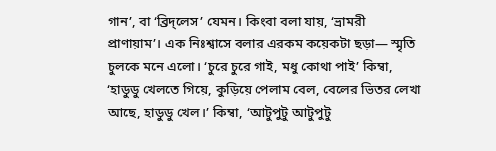গান’, বা ‘ব্রিদ্‌লেস’ যেমন। কিংবা বলা যায়, ‘ভ্রামরী প্রাণায়াম’। এক নিঃশ্বাসে বলার এরকম কয়েকটা ছড়া— স্মৃতি চুলকে মনে এলো। ‘চুরে চুরে গাই, মধু কোথা পাই’ কিম্বা, ‘হাডুডু খেলতে গিয়ে, কুড়িয়ে পেলাম বেল, বেলের ভিতর লেখা আছে, হাডুডু খেল।’ কিম্বা, ‘আটুপুটু আটুপুটু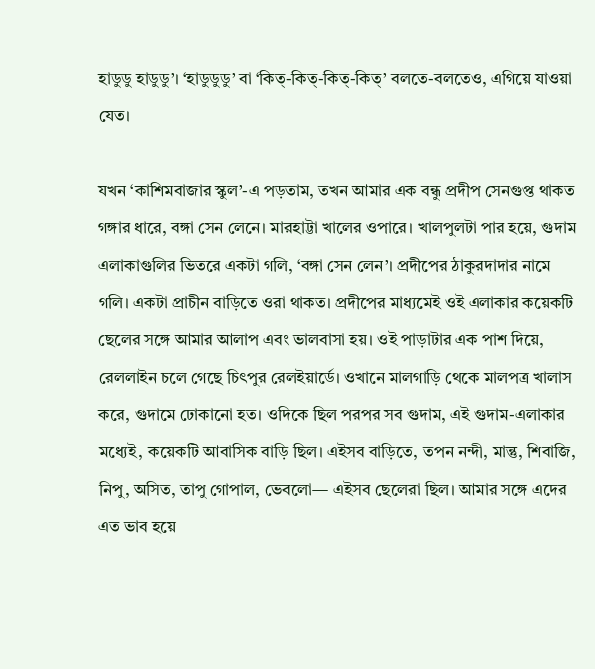হাডুডু হাডুডু’। ‘হাডুডুডু’ বা ‘কিত্-কিত্-কিত্-কিত্’ বলতে-বলতেও, এগিয়ে যাওয়া যেত।

যখন ‘কাশিমবাজার স্কুল’-এ পড়তাম, তখন আমার এক বন্ধু প্রদীপ সেনগুপ্ত থাকত গঙ্গার ধারে, বঙ্গা সেন লেনে। মারহাট্টা খালের ওপারে। খালপুলটা পার হয়ে, গুদাম এলাকাগুলির ভিতরে একটা গলি, ‘বঙ্গা সেন লেন’। প্রদীপের ঠাকুরদাদার নামে গলি। একটা প্রাচীন বাড়িতে ওরা থাকত। প্রদীপের মাধ্যমেই ওই এলাকার কয়েকটি ছেলের সঙ্গে আমার আলাপ এবং ভালবাসা হয়। ওই পাড়াটার এক পাশ দিয়ে, রেললাইন চলে গেছে চিৎপুর রেলইয়ার্ডে। ওখানে মালগাড়ি থেকে মালপত্র খালাস করে, গুদামে ঢোকানো হত। ওদিকে ছিল পরপর সব গুদাম, এই গুদাম-এলাকার মধ্যেই, কয়েকটি আবাসিক বাড়ি ছিল। এইসব বাড়িতে, তপন নন্দী, মান্তু, শিবাজি, নিপু, অসিত, তাপু গোপাল, ভেবলো— এইসব ছেলেরা ছিল। আমার সঙ্গে এদের এত ভাব হয়ে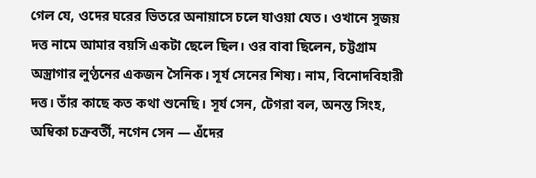গেল যে, ওদের ঘরের ভিতরে অনায়াসে চলে যাওয়া যেত। ওখানে সুজয় দত্ত নামে আমার বয়সি একটা ছেলে ছিল। ওর বাবা ছিলেন, চট্টগ্রাম অস্ত্রাগার লুণ্ঠনের একজন সৈনিক। সূর্য সেনের শিষ্য। নাম, বিনোদবিহারী দত্ত। তাঁর কাছে কত কথা শুনেছি। সূর্য সেন, টেগরা বল, অনন্ত সিংহ, অম্বিকা চক্রবর্তী, নগেন সেন — এঁদের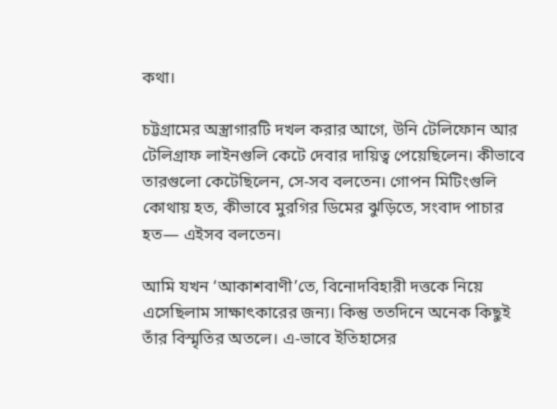কথা।

চট্টগ্রামের অস্ত্রাগারটি দখল করার আগে, উনি টেলিফোন আর টেলিগ্রাফ লাইনগুলি কেটে দেবার দায়িত্ব পেয়েছিলেন। কীভাবে তারগুলো কেটেছিলেন, সে-সব বলতেন। গোপন মিটিংগুলি কোথায় হত, কীভাবে মুরগির ডিমের ঝুড়িতে, সংবাদ পাচার হত— এইসব বলতেন।

আমি যখন ‘আকাশবাণী’তে, বিনোদবিহারী দত্তকে নিয়ে এসেছিলাম সাক্ষাৎকারের জন্য। কিন্তু ততদিনে অনেক কিছুই তাঁর বিস্মৃতির অতলে। এ-ভাবে ইতিহাসের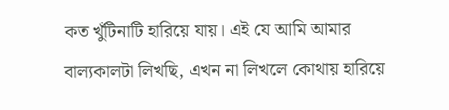কত খুঁটিনাটি হারিয়ে যায়। এই যে আমি আমার বাল্যকালটা লিখছি, এখন না লিখলে কোথায় হারিয়ে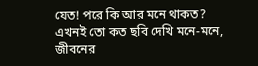যেত! পরে কি আর মনে থাকত? এখনই তো কত ছবি দেখি মনে-মনে, জীবনের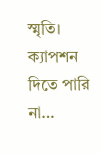স্মৃতি। ক্যাপশন দিতে পারি না…